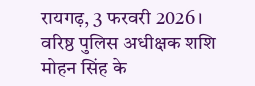रायगढ़, 3 फरवरी 2026। वरिष्ठ पुलिस अधीक्षक शशि मोहन सिंह के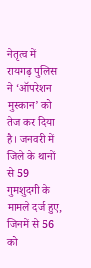नेतृत्व में रायगढ़ पुलिस ने ‘ऑपरेशन मुस्कान’ को तेज कर दिया है। जनवरी में जिले के थानों से 59 गुमशुदगी के मामले दर्ज हुए, जिनमें से 56 को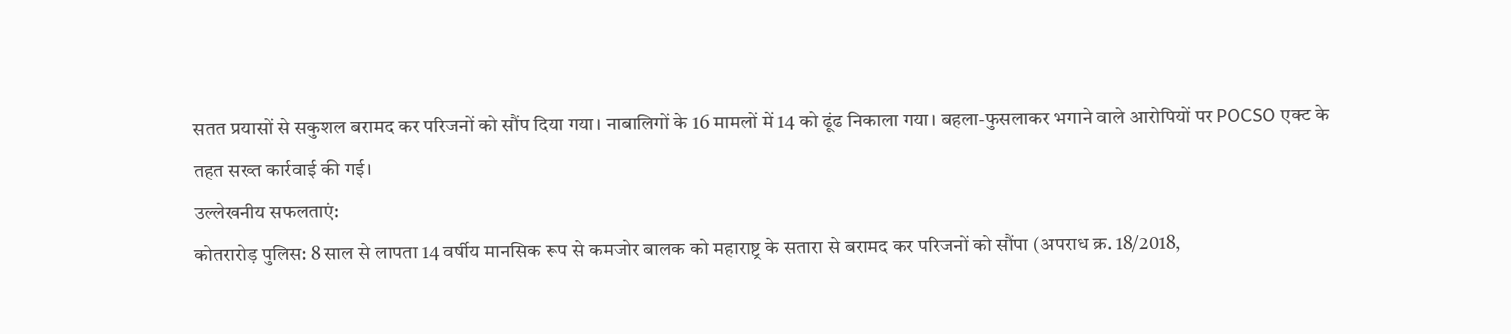सतत प्रयासों से सकुशल बरामद कर परिजनों को सौंप दिया गया। नाबालिगों के 16 मामलों में 14 को ढूंढ निकाला गया। बहला-फुसलाकर भगाने वाले आरोपियों पर POCSO एक्ट के तहत सख्त कार्रवाई की गई।
उल्लेखनीय सफलताएं:
कोतरारोड़ पुलिस: 8 साल से लापता 14 वर्षीय मानसिक रूप से कमजोर बालक को महाराष्ट्र के सतारा से बरामद कर परिजनों को सौंपा (अपराध क्र. 18/2018,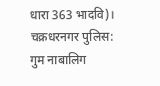धारा 363 भादवि)।
चक्रधरनगर पुलिस: गुम नाबालिग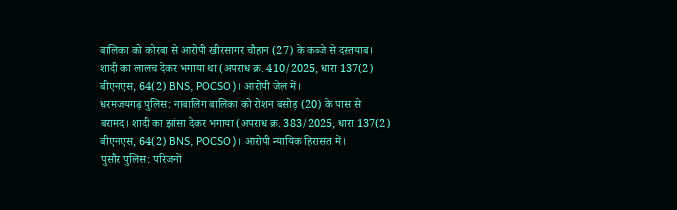बालिका को कोरबा से आरोपी खीरसागर चौहान (27) के कब्जे से दस्तयाब। शादी का लालच देकर भगाया था (अपराध क्र. 410/2025, धारा 137(2) बीएनएस, 64(2) BNS, POCSO)। आरोपी जेल में।
धरमजयगढ़ पुलिस: नाबालिग बालिका को रोशन बसोड़ (20) के पास से बरामद। शादी का झांसा देकर भगाया (अपराध क्र. 383/2025, धारा 137(2) बीएनएस, 64(2) BNS, POCSO)। आरोपी न्यायिक हिरासत में।
पुसौर पुलिस: परिजनों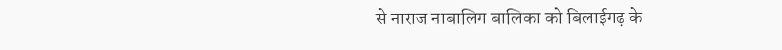से नाराज नाबालिग बालिका को बिलाईगढ़ के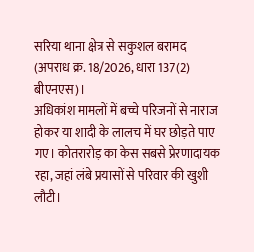सरिया थाना क्षेत्र से सकुशल बरामद (अपराध क्र. 18/2026, धारा 137(2) बीएनएस)।
अधिकांश मामलों में बच्चे परिजनों से नाराज होकर या शादी के लालच में घर छोड़ते पाए गए। कोतरारोड़ का केस सबसे प्रेरणादायक रहा, जहां लंबे प्रयासों से परिवार की खुशी लौटी।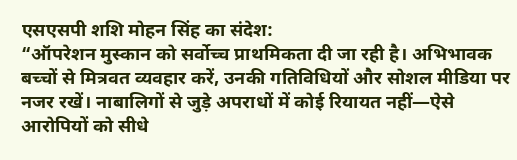एसएसपी शशि मोहन सिंह का संदेश:
“ऑपरेशन मुस्कान को सर्वोच्च प्राथमिकता दी जा रही है। अभिभावक बच्चों से मित्रवत व्यवहार करें, उनकी गतिविधियों और सोशल मीडिया पर नजर रखें। नाबालिगों से जुड़े अपराधों में कोई रियायत नहीं—ऐसे आरोपियों को सीधे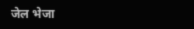जेल भेजा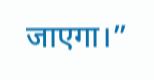जाएगा।”